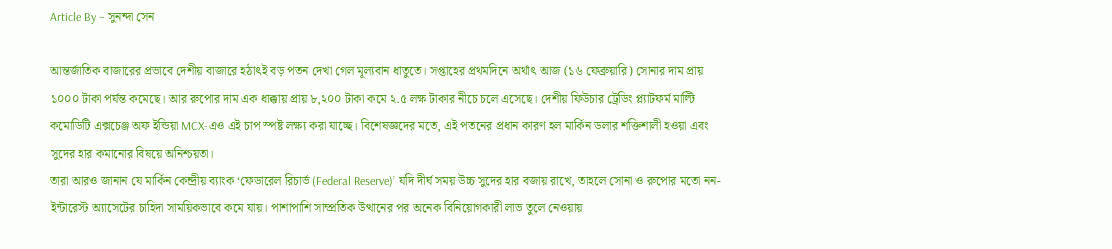Article By – সুনন্দা সেন

আন্তর্জাতিক বাজারের প্রভাবে দেশীয় বাজারে হঠাৎই বড় পতন দেখা গেল মূল্যবান ধাতুতে। সপ্তাহের প্রথমদিনে অর্থাৎ আজ (১৬ ফেব্রুয়ারি) সোনার দাম প্রায় ১০০০ টাকা পর্যন্ত কমেছে। আর রুপোর দাম এক ধাক্কায় প্রায় ৮,২০০ টাকা কমে ২.৫ লক্ষ টাকার নীচে চলে এসেছে। দেশীয় ফিউচার ট্রেডিং প্ল্যাটফর্ম মাল্টি কমোডিটি এক্সচেঞ্জ অফ ইন্ডিয়া MCX-এও এই চাপ স্পষ্ট লক্ষ্য করা যাচ্ছে। বিশেষজ্ঞদের মতে, এই পতনের প্রধান কারণ হল মার্কিন ডলার শক্তিশালী হওয়া এবং সুদের হার কমানোর বিষয়ে অনিশ্চয়তা।
তারা আরও জানান যে মার্কিন কেন্দ্রীয় ব্যাংক ‘ফেডারেল রিচার্ভ (Federal Reserve)’ যদি দীর্ঘ সময় উচ্চ সুদের হার বজায় রাখে, তাহলে সোনা ও রুপোর মতো নন-ইন্টারেস্ট অ্যাসেটের চাহিদা সাময়িকভাবে কমে যায়। পাশাপাশি সাম্প্রতিক উত্থানের পর অনেক বিনিয়োগকারী লাভ তুলে নেওয়ায়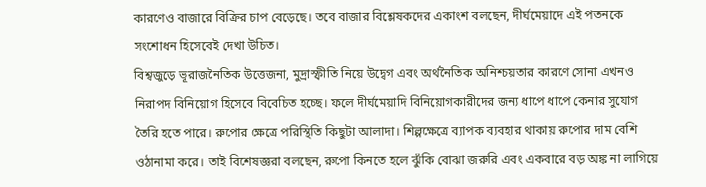কারণেও বাজারে বিক্রির চাপ বেড়েছে। তবে বাজার বিশ্লেষকদের একাংশ বলছেন, দীর্ঘমেয়াদে এই পতনকে সংশোধন হিসেবেই দেখা উচিত।
বিশ্বজুড়ে ভূরাজনৈতিক উত্তেজনা, মুদ্রাস্ফীতি নিয়ে উদ্বেগ এবং অর্থনৈতিক অনিশ্চয়তার কারণে সোনা এখনও নিরাপদ বিনিয়োগ হিসেবে বিবেচিত হচ্ছে। ফলে দীর্ঘমেয়াদি বিনিয়োগকারীদের জন্য ধাপে ধাপে কেনার সুযোগ তৈরি হতে পারে। রুপোর ক্ষেত্রে পরিস্থিতি কিছুটা আলাদা। শিল্পক্ষেত্রে ব্যাপক ব্যবহার থাকায় রুপোর দাম বেশি ওঠানামা করে। তাই বিশেষজ্ঞরা বলছেন, রুপো কিনতে হলে ঝুঁকি বোঝা জরুরি এবং একবারে বড় অঙ্ক না লাগিয়ে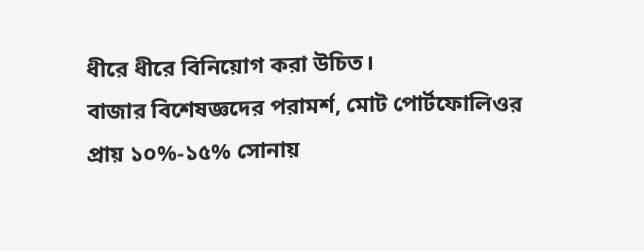ধীরে ধীরে বিনিয়োগ করা উচিত।
বাজার বিশেষজ্ঞদের পরামর্শ, মোট পোর্টফোলিওর প্রায় ১০%-১৫% সোনায়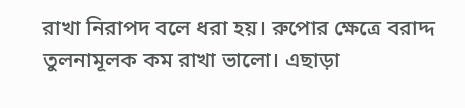রাখা নিরাপদ বলে ধরা হয়। রুপোর ক্ষেত্রে বরাদ্দ তুলনামূলক কম রাখা ভালো। এছাড়া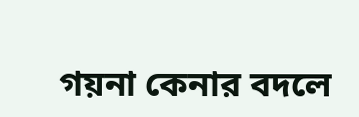গয়না কেনার বদলে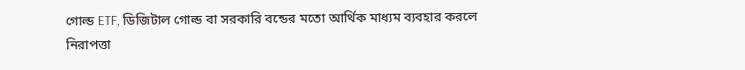গোল্ড ETF, ডিজিটাল গোল্ড বা সরকারি বন্ডের মতো আর্থিক মাধ্যম ব্যবহার করলে নিরাপত্তা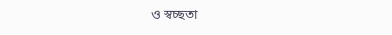ও স্বচ্ছতা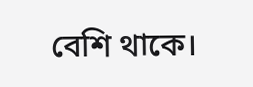বেশি থাকে।